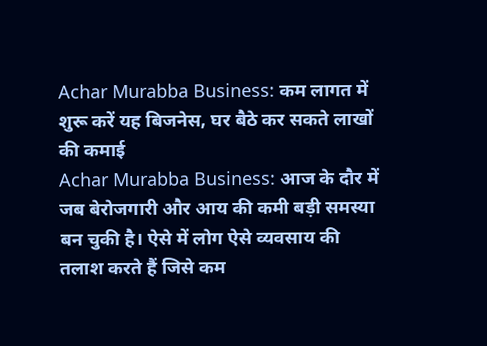Achar Murabba Business: कम लागत में शुरू करें यह बिजनेस, घर बैठे कर सकते लाखों की कमाई
Achar Murabba Business: आज के दौर में जब बेरोजगारी और आय की कमी बड़ी समस्या बन चुकी है। ऐसे में लोग ऐसे व्यवसाय की तलाश करते हैं जिसे कम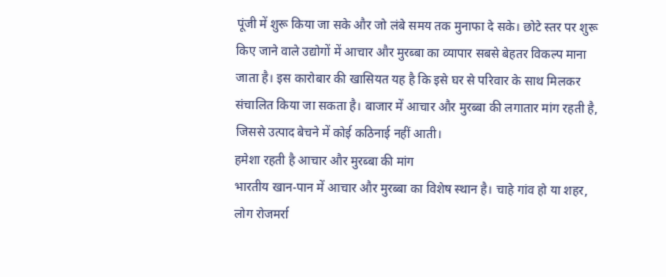पूंजी में शुरू किया जा सके और जो लंबे समय तक मुनाफा दे सके। छोटे स्तर पर शुरू किए जाने वाले उद्योगों में आचार और मुरब्बा का व्यापार सबसे बेहतर विकल्प माना जाता है। इस कारोबार की खासियत यह है कि इसे घर से परिवार के साथ मिलकर संचालित किया जा सकता है। बाजार में आचार और मुरब्बा की लगातार मांग रहती है, जिससे उत्पाद बेचने में कोई कठिनाई नहीं आती।
हमेशा रहती है आचार और मुरब्बा की मांग
भारतीय खान-पान में आचार और मुरब्बा का विशेष स्थान है। चाहे गांव हो या शहर, लोग रोजमर्रा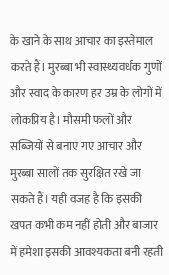के खाने के साथ आचार का इस्तेमाल करते हैं। मुरब्बा भी स्वास्थ्यवर्धक गुणों और स्वाद के कारण हर उम्र के लोगों में लोकप्रिय है। मौसमी फलों और सब्जियों से बनाए गए आचार और मुरब्बा सालों तक सुरक्षित रखे जा सकते हैं। यही वजह है कि इसकी खपत कभी कम नहीं होती और बाजार में हमेशा इसकी आवश्यकता बनी रहती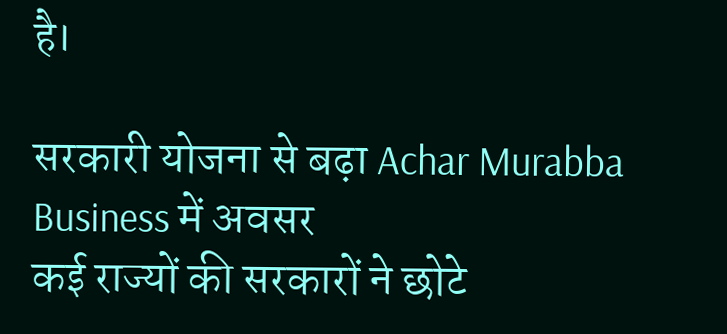है।

सरकारी योजना से बढ़ा Achar Murabba Business में अवसर
कई राज्यों की सरकारों ने छोटे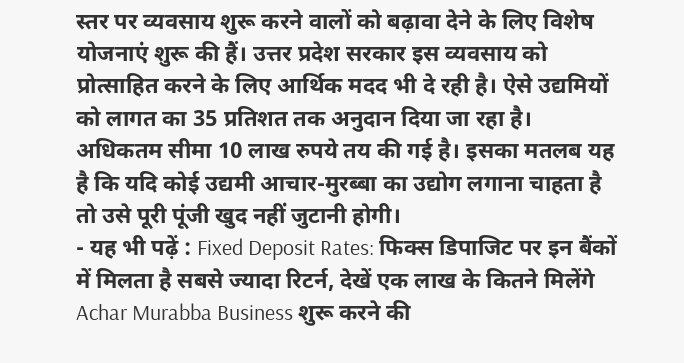स्तर पर व्यवसाय शुरू करने वालों को बढ़ावा देने के लिए विशेष योजनाएं शुरू की हैं। उत्तर प्रदेश सरकार इस व्यवसाय को प्रोत्साहित करने के लिए आर्थिक मदद भी दे रही है। ऐसे उद्यमियों को लागत का 35 प्रतिशत तक अनुदान दिया जा रहा है। अधिकतम सीमा 10 लाख रुपये तय की गई है। इसका मतलब यह है कि यदि कोई उद्यमी आचार-मुरब्बा का उद्योग लगाना चाहता है तो उसे पूरी पूंजी खुद नहीं जुटानी होगी।
- यह भी पढ़ें : Fixed Deposit Rates: फिक्स डिपाजिट पर इन बैंकों में मिलता है सबसे ज्यादा रिटर्न, देखें एक लाख के कितने मिलेंगे
Achar Murabba Business शुरू करने की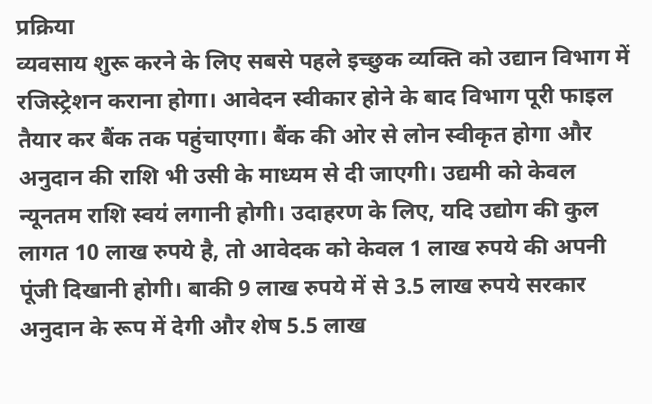प्रक्रिया
व्यवसाय शुरू करने के लिए सबसे पहले इच्छुक व्यक्ति को उद्यान विभाग में रजिस्ट्रेशन कराना होगा। आवेदन स्वीकार होने के बाद विभाग पूरी फाइल तैयार कर बैंक तक पहुंचाएगा। बैंक की ओर से लोन स्वीकृत होगा और अनुदान की राशि भी उसी के माध्यम से दी जाएगी। उद्यमी को केवल न्यूनतम राशि स्वयं लगानी होगी। उदाहरण के लिए, यदि उद्योग की कुल लागत 10 लाख रुपये है, तो आवेदक को केवल 1 लाख रुपये की अपनी पूंजी दिखानी होगी। बाकी 9 लाख रुपये में से 3.5 लाख रुपये सरकार अनुदान के रूप में देगी और शेष 5.5 लाख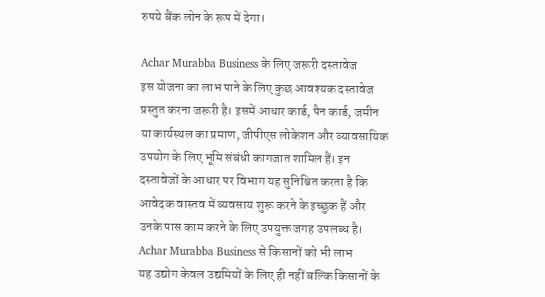रुपये बैंक लोन के रूप में देगा।

Achar Murabba Business के लिए जरूरी दस्तावेज
इस योजना का लाभ पाने के लिए कुछ आवश्यक दस्तावेज प्रस्तुत करना जरूरी है। इसमें आधार कार्ड, पैन कार्ड, जमीन या कार्यस्थल का प्रमाण, जीपीएस लोकेशन और व्यावसायिक उपयोग के लिए भूमि संबंधी कागजात शामिल हैं। इन दस्तावेजों के आधार पर विभाग यह सुनिश्चित करता है कि आवेदक वास्तव में व्यवसाय शुरू करने के इच्छुक हैं और उनके पास काम करने के लिए उपयुक्त जगह उपलब्ध है।
Achar Murabba Business से किसानों को भी लाभ
यह उद्योग केवल उद्यमियों के लिए ही नहीं बल्कि किसानों के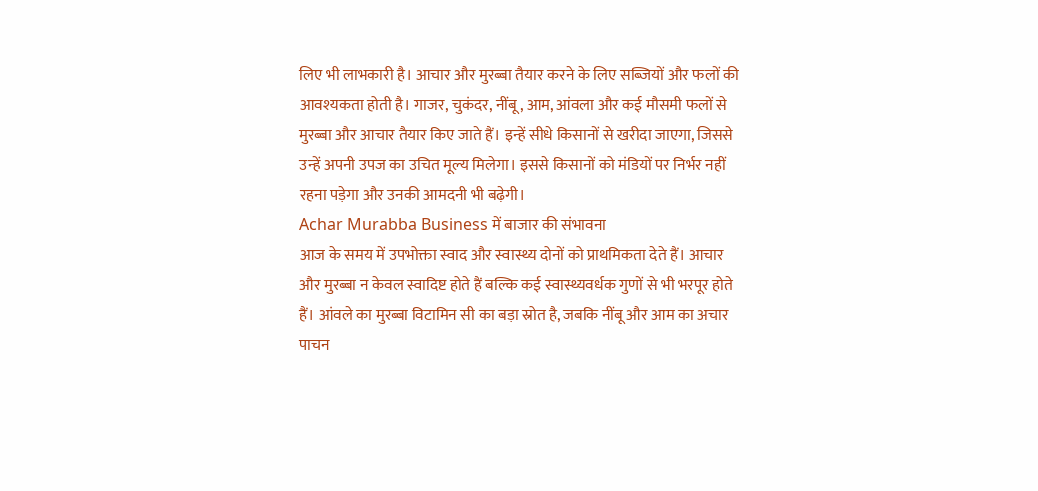लिए भी लाभकारी है। आचार और मुरब्बा तैयार करने के लिए सब्जियों और फलों की आवश्यकता होती है। गाजर, चुकंदर, नींबू, आम, आंवला और कई मौसमी फलों से मुरब्बा और आचार तैयार किए जाते हैं। इन्हें सीधे किसानों से खरीदा जाएगा, जिससे उन्हें अपनी उपज का उचित मूल्य मिलेगा। इससे किसानों को मंडियों पर निर्भर नहीं रहना पड़ेगा और उनकी आमदनी भी बढ़ेगी।
Achar Murabba Business में बाजार की संभावना
आज के समय में उपभोक्ता स्वाद और स्वास्थ्य दोनों को प्राथमिकता देते हैं। आचार और मुरब्बा न केवल स्वादिष्ट होते हैं बल्कि कई स्वास्थ्यवर्धक गुणों से भी भरपूर होते हैं। आंवले का मुरब्बा विटामिन सी का बड़ा स्रोत है, जबकि नींबू और आम का अचार पाचन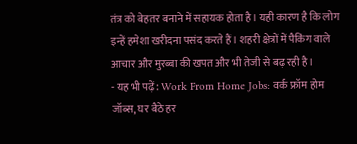तंत्र को बेहतर बनाने में सहायक होता है। यही कारण है कि लोग इन्हें हमेशा खरीदना पसंद करते हैं। शहरी क्षेत्रों में पैकिंग वाले आचार और मुरब्बा की खपत और भी तेजी से बढ़ रही है।
- यह भी पढ़ें : Work From Home Jobs: वर्क फ्रॉम होम जॉब्स, घर बैठे हर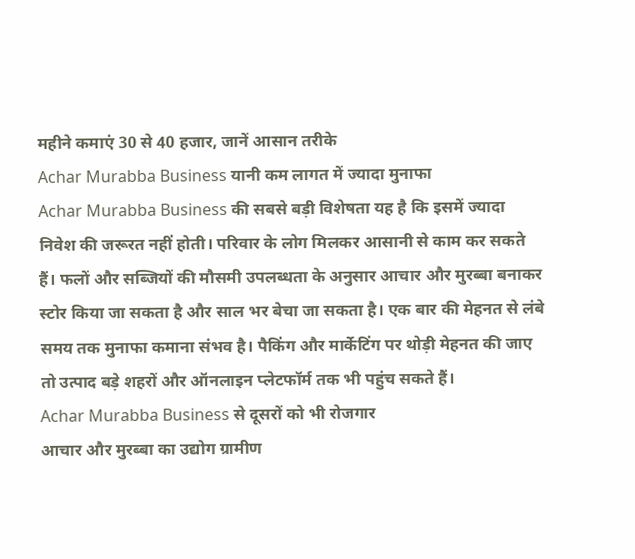महीने कमाएं 30 से 40 हजार, जानें आसान तरीके
Achar Murabba Business यानी कम लागत में ज्यादा मुनाफा
Achar Murabba Business की सबसे बड़ी विशेषता यह है कि इसमें ज्यादा निवेश की जरूरत नहीं होती। परिवार के लोग मिलकर आसानी से काम कर सकते हैं। फलों और सब्जियों की मौसमी उपलब्धता के अनुसार आचार और मुरब्बा बनाकर स्टोर किया जा सकता है और साल भर बेचा जा सकता है। एक बार की मेहनत से लंबे समय तक मुनाफा कमाना संभव है। पैकिंग और मार्केटिंग पर थोड़ी मेहनत की जाए तो उत्पाद बड़े शहरों और ऑनलाइन प्लेटफॉर्म तक भी पहुंच सकते हैं।
Achar Murabba Business से दूसरों को भी रोजगार
आचार और मुरब्बा का उद्योग ग्रामीण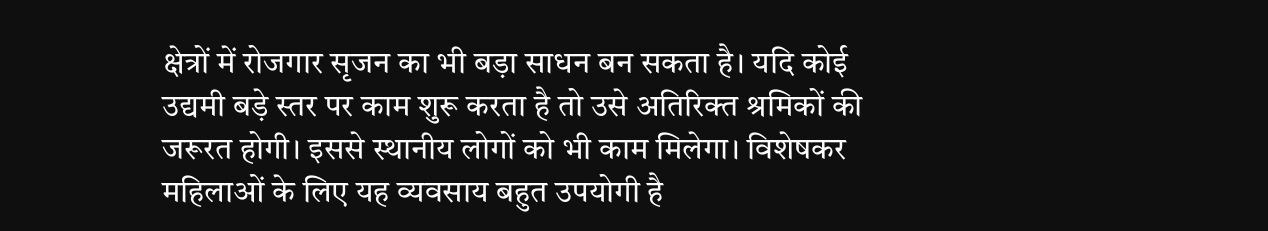क्षेत्रों में रोजगार सृजन का भी बड़ा साधन बन सकता है। यदि कोई उद्यमी बड़े स्तर पर काम शुरू करता है तो उसे अतिरिक्त श्रमिकों की जरूरत होगी। इससे स्थानीय लोगों को भी काम मिलेगा। विशेषकर महिलाओं के लिए यह व्यवसाय बहुत उपयोगी है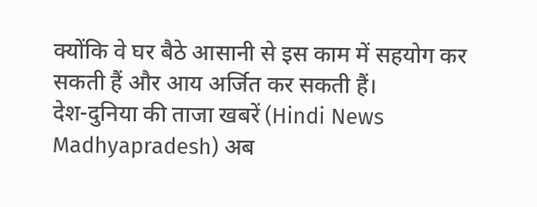क्योंकि वे घर बैठे आसानी से इस काम में सहयोग कर सकती हैं और आय अर्जित कर सकती हैं।
देश-दुनिया की ताजा खबरें (Hindi News Madhyapradesh) अब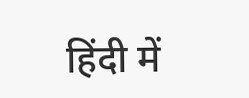हिंदी में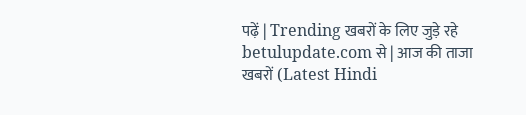पढ़ें | Trending खबरों के लिए जुड़े रहे betulupdate.com से | आज की ताजा खबरों (Latest Hindi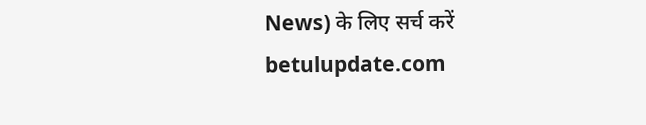News) के लिए सर्च करें betulupdate.com